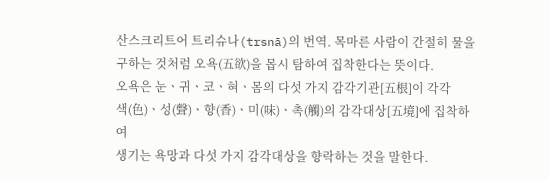산스크리트어 트리슈나(trsnā)의 번역. 목마른 사람이 간절히 물을
구하는 것처럼 오욕(五欲)을 몹시 탐하여 집착한다는 뜻이다.
오욕은 눈ㆍ귀ㆍ코ㆍ혀ㆍ몸의 다섯 가지 감각기관[五根]이 각각
색(色)ㆍ성(聲)ㆍ향(香)ㆍ미(味)ㆍ촉(觸)의 감각대상[五境]에 집착하여
생기는 욕망과 다섯 가지 감각대상을 향락하는 것을 말한다.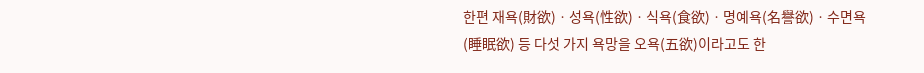한편 재욕(財欲)ㆍ성욕(性欲)ㆍ식욕(食欲)ㆍ명예욕(名譽欲)ㆍ수면욕
(睡眠欲) 등 다섯 가지 욕망을 오욕(五欲)이라고도 한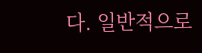다. 일반적으로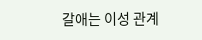갈애는 이성 관계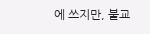에 쓰지만, 불교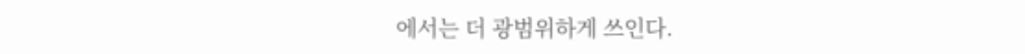에서는 더 광범위하게 쓰인다.